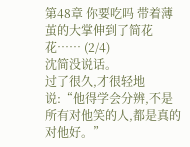第48章 你要吃吗 带着薄茧的大掌伸到了简花花…… (2/4)
沈简没说话。
过了很久,才很轻地说:“他得学会分辨,不是所有对他笑的人,都是真的对他好。”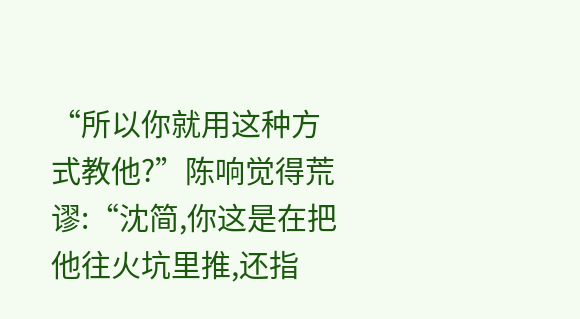“所以你就用这种方式教他?”陈响觉得荒谬:“沈简,你这是在把他往火坑里推,还指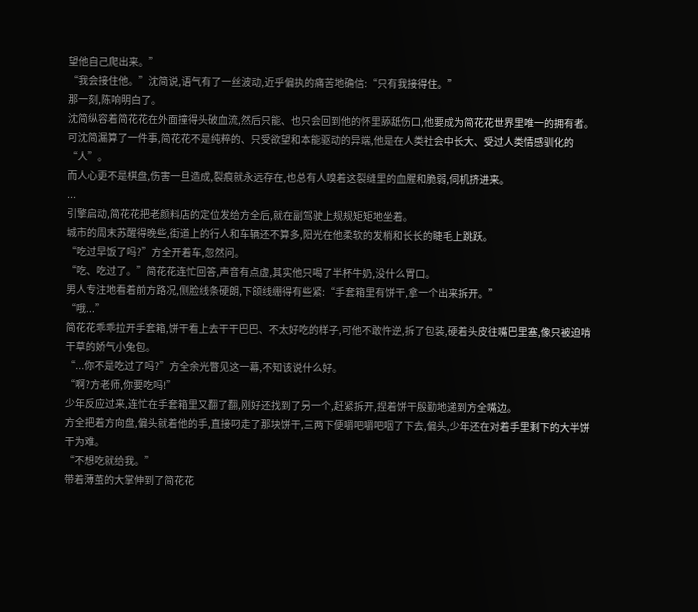望他自己爬出来。”
“我会接住他。”沈简说,语气有了一丝波动,近乎偏执的痛苦地确信:“只有我接得住。”
那一刻,陈响明白了。
沈简纵容着简花花在外面撞得头破血流,然后只能、也只会回到他的怀里舔舐伤口,他要成为简花花世界里唯一的拥有者。
可沈简漏算了一件事,简花花不是纯粹的、只受欲望和本能驱动的异端,他是在人类社会中长大、受过人类情感驯化的“人”。
而人心更不是棋盘,伤害一旦造成,裂痕就永远存在,也总有人嗅着这裂缝里的血腥和脆弱,伺机挤进来。
...
引擎启动,简花花把老颜料店的定位发给方全后,就在副驾驶上规规矩矩地坐着。
城市的周末苏醒得晚些,街道上的行人和车辆还不算多,阳光在他柔软的发梢和长长的睫毛上跳跃。
“吃过早饭了吗?”方全开着车,忽然问。
“吃、吃过了。”简花花连忙回答,声音有点虚,其实他只喝了半杯牛奶,没什么胃口。
男人专注地看着前方路况,侧脸线条硬朗,下颌线绷得有些紧:“手套箱里有饼干,拿一个出来拆开。”
“哦...”
简花花乖乖拉开手套箱,饼干看上去干干巴巴、不太好吃的样子,可他不敢忤逆,拆了包装,硬着头皮往嘴巴里塞,像只被迫啃干草的娇气小兔包。
“...你不是吃过了吗?”方全余光瞥见这一幕,不知该说什么好。
“啊?方老师,你要吃吗!”
少年反应过来,连忙在手套箱里又翻了翻,刚好还找到了另一个,赶紧拆开,捏着饼干殷勤地递到方全嘴边。
方全把着方向盘,偏头就着他的手,直接叼走了那块饼干,三两下便嚼吧嚼吧咽了下去,偏头,少年还在对着手里剩下的大半饼干为难。
“不想吃就给我。”
带着薄茧的大掌伸到了简花花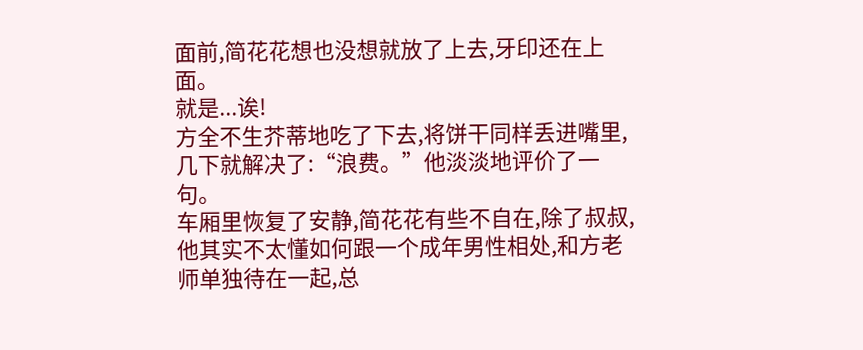面前,简花花想也没想就放了上去,牙印还在上面。
就是...诶!
方全不生芥蒂地吃了下去,将饼干同样丢进嘴里,几下就解决了:“浪费。”他淡淡地评价了一句。
车厢里恢复了安静,简花花有些不自在,除了叔叔,他其实不太懂如何跟一个成年男性相处,和方老师单独待在一起,总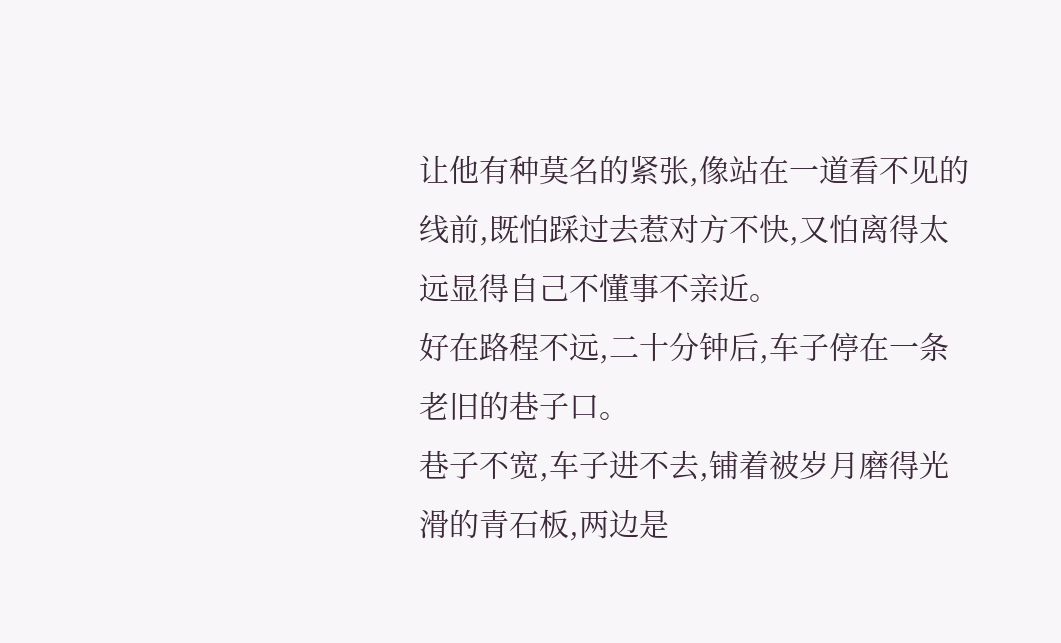让他有种莫名的紧张,像站在一道看不见的线前,既怕踩过去惹对方不快,又怕离得太远显得自己不懂事不亲近。
好在路程不远,二十分钟后,车子停在一条老旧的巷子口。
巷子不宽,车子进不去,铺着被岁月磨得光滑的青石板,两边是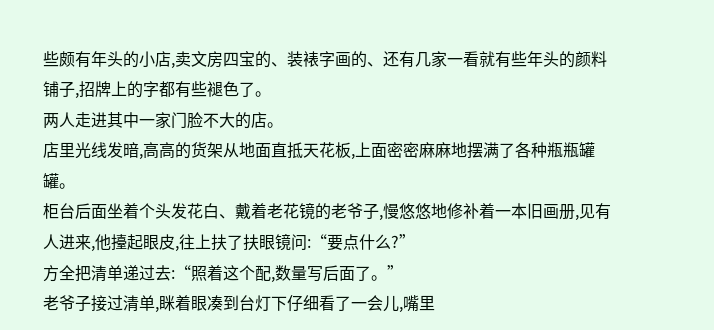些颇有年头的小店,卖文房四宝的、装裱字画的、还有几家一看就有些年头的颜料铺子,招牌上的字都有些褪色了。
两人走进其中一家门脸不大的店。
店里光线发暗,高高的货架从地面直抵天花板,上面密密麻麻地摆满了各种瓶瓶罐罐。
柜台后面坐着个头发花白、戴着老花镜的老爷子,慢悠悠地修补着一本旧画册,见有人进来,他擡起眼皮,往上扶了扶眼镜问:“要点什么?”
方全把清单递过去:“照着这个配,数量写后面了。”
老爷子接过清单,眯着眼凑到台灯下仔细看了一会儿,嘴里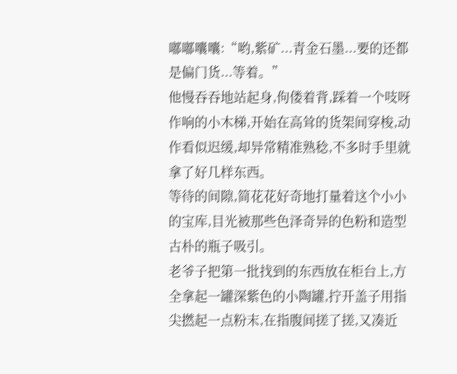嘟嘟囔囔:“哟,紫矿...青金石墨...要的还都是偏门货...等着。”
他慢吞吞地站起身,佝偻着背,踩着一个吱呀作响的小木梯,开始在高耸的货架间穿梭,动作看似迟缓,却异常精准熟稔,不多时手里就拿了好几样东西。
等待的间隙,简花花好奇地打量着这个小小的宝库,目光被那些色泽奇异的色粉和造型古朴的瓶子吸引。
老爷子把第一批找到的东西放在柜台上,方全拿起一罐深紫色的小陶罐,拧开盖子用指尖撚起一点粉末,在指腹间搓了搓,又凑近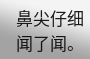鼻尖仔细闻了闻。